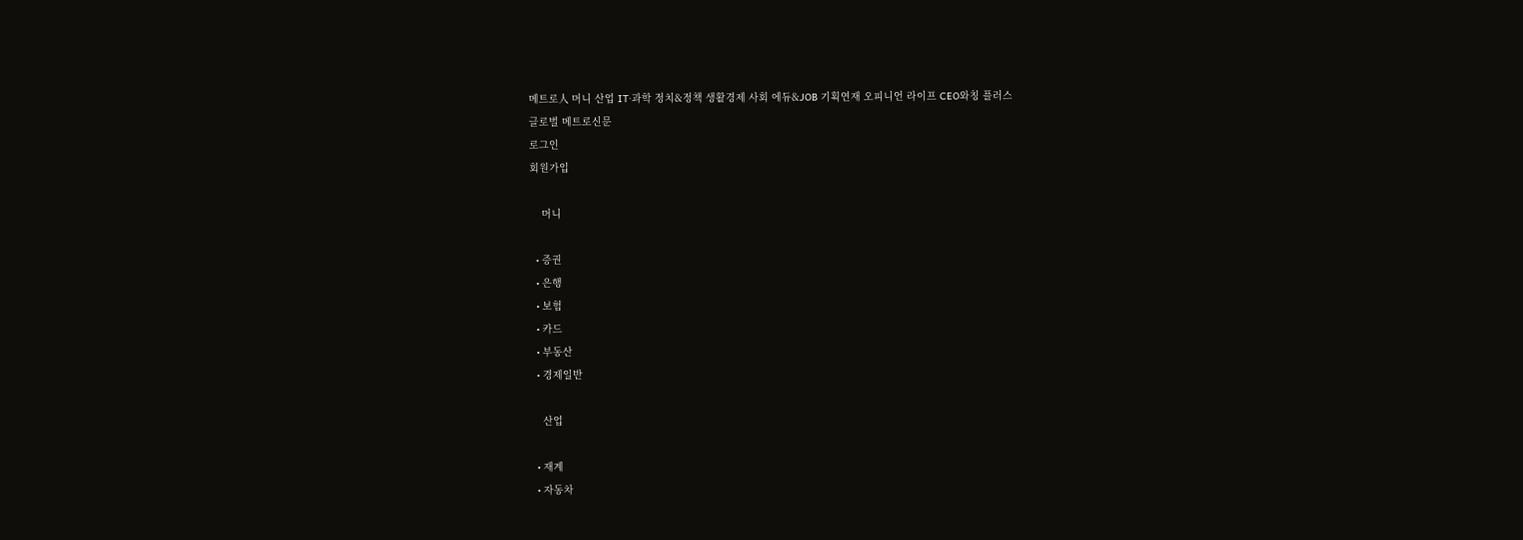메트로人 머니 산업 IT·과학 정치&정책 생활경제 사회 에듀&JOB 기획연재 오피니언 라이프 CEO와칭 플러스
글로벌 메트로신문
로그인
회원가입

    머니

  • 증권
  • 은행
  • 보험
  • 카드
  • 부동산
  • 경제일반

    산업

  • 재계
  • 자동차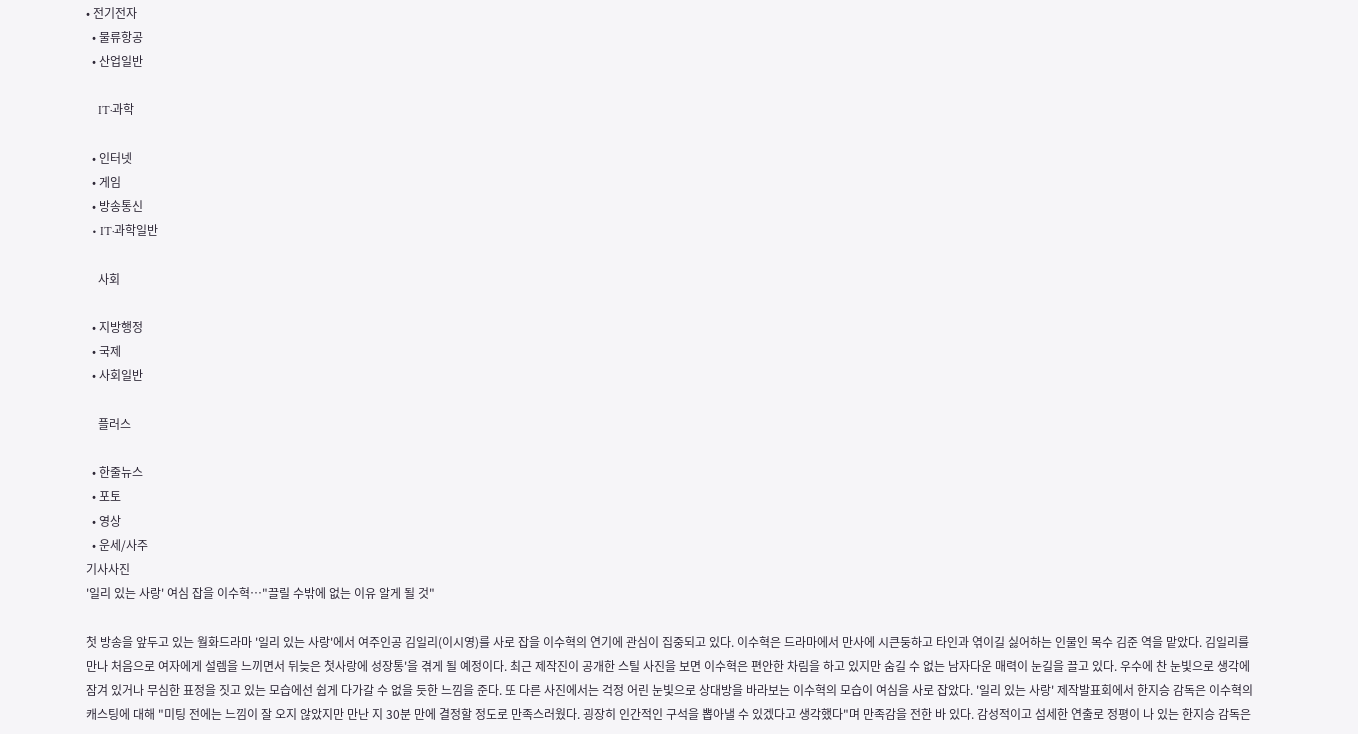• 전기전자
  • 물류항공
  • 산업일반

    IT·과학

  • 인터넷
  • 게임
  • 방송통신
  • IT·과학일반

    사회

  • 지방행정
  • 국제
  • 사회일반

    플러스

  • 한줄뉴스
  • 포토
  • 영상
  • 운세/사주
기사사진
'일리 있는 사랑' 여심 잡을 이수혁…"끌릴 수밖에 없는 이유 알게 될 것"

첫 방송을 앞두고 있는 월화드라마 '일리 있는 사랑'에서 여주인공 김일리(이시영)를 사로 잡을 이수혁의 연기에 관심이 집중되고 있다. 이수혁은 드라마에서 만사에 시큰둥하고 타인과 엮이길 싫어하는 인물인 목수 김준 역을 맡았다. 김일리를 만나 처음으로 여자에게 설렘을 느끼면서 뒤늦은 첫사랑에 성장통'을 겪게 될 예정이다. 최근 제작진이 공개한 스틸 사진을 보면 이수혁은 편안한 차림을 하고 있지만 숨길 수 없는 남자다운 매력이 눈길을 끌고 있다. 우수에 찬 눈빛으로 생각에 잠겨 있거나 무심한 표정을 짓고 있는 모습에선 쉽게 다가갈 수 없을 듯한 느낌을 준다. 또 다른 사진에서는 걱정 어린 눈빛으로 상대방을 바라보는 이수혁의 모습이 여심을 사로 잡았다. '일리 있는 사랑' 제작발표회에서 한지승 감독은 이수혁의 캐스팅에 대해 "미팅 전에는 느낌이 잘 오지 않았지만 만난 지 30분 만에 결정할 정도로 만족스러웠다. 굉장히 인간적인 구석을 뽑아낼 수 있겠다고 생각했다"며 만족감을 전한 바 있다. 감성적이고 섬세한 연출로 정평이 나 있는 한지승 감독은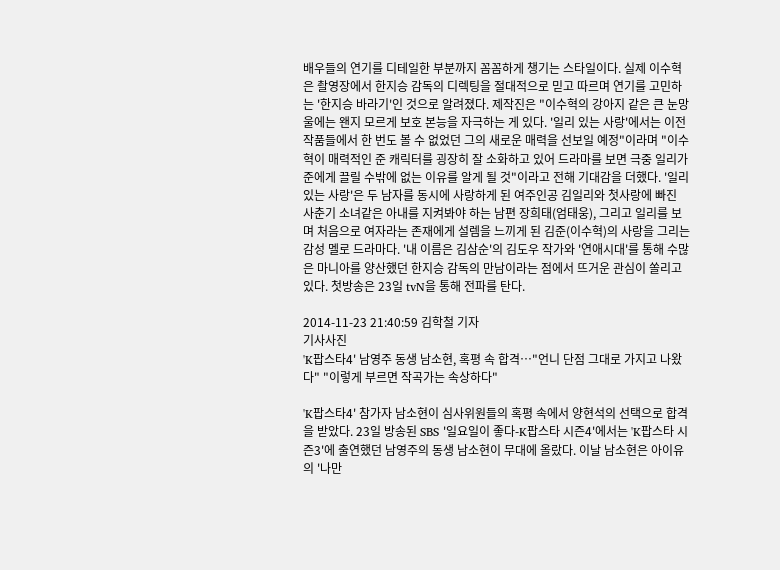배우들의 연기를 디테일한 부분까지 꼼꼼하게 챙기는 스타일이다. 실제 이수혁은 촬영장에서 한지승 감독의 디렉팅을 절대적으로 믿고 따르며 연기를 고민하는 '한지승 바라기'인 것으로 알려졌다. 제작진은 "이수혁의 강아지 같은 큰 눈망울에는 왠지 모르게 보호 본능을 자극하는 게 있다. '일리 있는 사랑'에서는 이전 작품들에서 한 번도 볼 수 없었던 그의 새로운 매력을 선보일 예정"이라며 "이수혁이 매력적인 준 캐릭터를 굉장히 잘 소화하고 있어 드라마를 보면 극중 일리가 준에게 끌릴 수밖에 없는 이유를 알게 될 것"이라고 전해 기대감을 더했다. '일리 있는 사랑'은 두 남자를 동시에 사랑하게 된 여주인공 김일리와 첫사랑에 빠진 사춘기 소녀같은 아내를 지켜봐야 하는 남편 장희태(엄태웅), 그리고 일리를 보며 처음으로 여자라는 존재에게 설렘을 느끼게 된 김준(이수혁)의 사랑을 그리는 감성 멜로 드라마다. '내 이름은 김삼순'의 김도우 작가와 '연애시대'를 통해 수많은 마니아를 양산했던 한지승 감독의 만남이라는 점에서 뜨거운 관심이 쏠리고 있다. 첫방송은 23일 tvN을 통해 전파를 탄다.

2014-11-23 21:40:59 김학철 기자
기사사진
'K팝스타4' 남영주 동생 남소현, 혹평 속 합격…"언니 단점 그대로 가지고 나왔다" "이렇게 부르면 작곡가는 속상하다"

'K팝스타4' 참가자 남소현이 심사위원들의 혹평 속에서 양현석의 선택으로 합격을 받았다. 23일 방송된 SBS '일요일이 좋다-K팝스타 시즌4'에서는 'K팝스타 시즌3'에 출연했던 남영주의 동생 남소현이 무대에 올랐다. 이날 남소현은 아이유의 '나만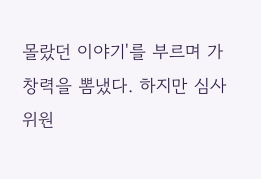몰랐던 이야기'를 부르며 가창력을 뽐냈다. 하지만 심사위원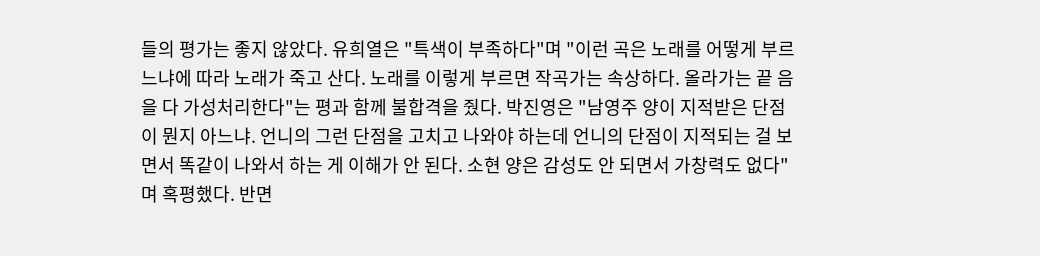들의 평가는 좋지 않았다. 유희열은 "특색이 부족하다"며 "이런 곡은 노래를 어떻게 부르느냐에 따라 노래가 죽고 산다. 노래를 이렇게 부르면 작곡가는 속상하다. 올라가는 끝 음을 다 가성처리한다"는 평과 함께 불합격을 줬다. 박진영은 "남영주 양이 지적받은 단점이 뭔지 아느냐. 언니의 그런 단점을 고치고 나와야 하는데 언니의 단점이 지적되는 걸 보면서 똑같이 나와서 하는 게 이해가 안 된다. 소현 양은 감성도 안 되면서 가창력도 없다"며 혹평했다. 반면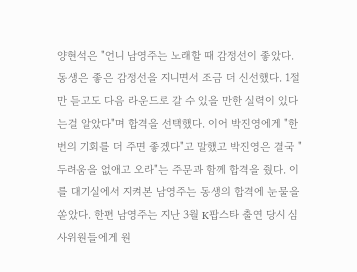양현석은 "언니 남영주는 노래할 때 감정선이 좋았다. 동생은 좋은 감정선을 지니면서 조금 더 신선했다. 1절만 듣고도 다음 라운드로 갈 수 있을 만한 실력이 있다는걸 알았다"며 합격을 선택했다. 이어 박진영에게 "한 번의 기회를 더 주면 좋겠다"고 말했고 박진영은 결국 "두려움을 없애고 오라"는 주문과 함께 합격을 줬다. 이를 대기실에서 지켜본 남영주는 동생의 합격에 눈물을 쏟았다. 한편 남영주는 지난 3월 K팝스타 출연 당시 심사위원들에게 원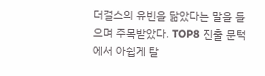더걸스의 유빈을 닮았다는 말을 들으며 주목받았다. TOP8 진출 문턱에서 아쉽게 탈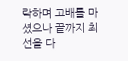락하며 고배를 마셨으나 끝까지 최선을 다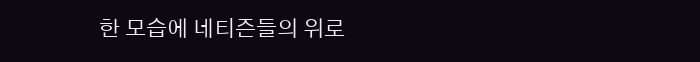한 모습에 네티즌들의 위로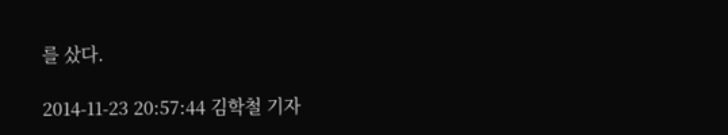를 샀다.

2014-11-23 20:57:44 김학철 기자